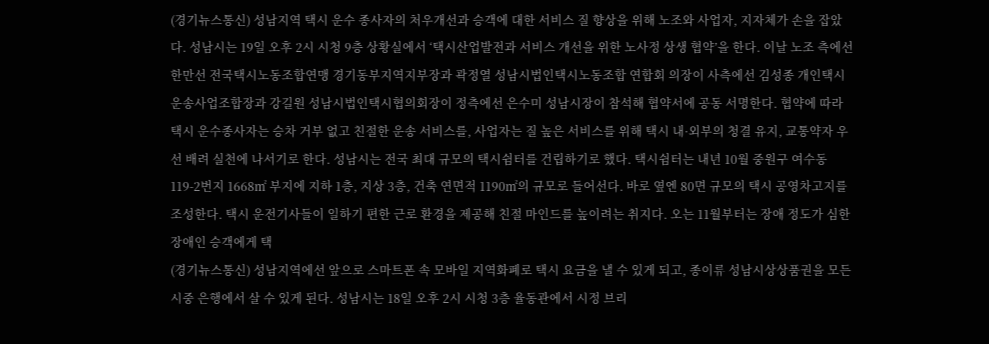(경기뉴스통신) 성남지역 택시 운수 종사자의 처우개선과 승객에 대한 서비스 질 향상을 위해 노조와 사업자, 지자체가 손을 잡았다. 성남시는 19일 오후 2시 시청 9층 상황실에서 ‘택시산업발전과 서비스 개선을 위한 노사정 상생 협약’을 한다. 이날 노조 측에선 한만선 전국택시노동조합연맹 경기동부지역지부장과 곽정열 성남시법인택시노동조합 연합회 의장이 사측에선 김성종 개인택시운송사업조합장과 강길원 성남시법인택시협의회장이 정측에선 은수미 성남시장이 참석해 협약서에 공동 서명한다. 협약에 따라 택시 운수종사자는 승차 거부 없고 친절한 운송 서비스를, 사업자는 질 높은 서비스를 위해 택시 내·외부의 청결 유지, 교통약자 우선 배려 실천에 나서기로 한다. 성남시는 전국 최대 규모의 택시쉼터를 건립하기로 했다. 택시쉼터는 내년 10월 중원구 여수동 119-2번지 1668㎡ 부지에 지하 1층, 지상 3층, 건축 연면적 1190㎡의 규모로 들어선다. 바로 옆엔 80면 규모의 택시 공영차고지를 조성한다. 택시 운전기사들이 일하기 편한 근로 환경을 제공해 친절 마인드를 높이려는 취지다. 오는 11월부터는 장애 정도가 심한 장애인 승객에게 택
(경기뉴스통신) 성남지역에선 앞으로 스마트폰 속 모바일 지역화폐로 택시 요금을 낼 수 있게 되고, 종이류 성남시상상품권을 모든 시중 은행에서 살 수 있게 된다. 성남시는 18일 오후 2시 시청 3층 율동관에서 시정 브리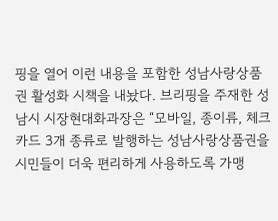핑을 열어 이런 내용을 포함한 성남사랑상품권 활성화 시책을 내놨다. 브리핑을 주재한 성남시 시장현대화과장은 “모바일, 종이류, 체크카드 3개 종류로 발행하는 성남사랑상품권을 시민들이 더욱 편리하게 사용하도록 가맹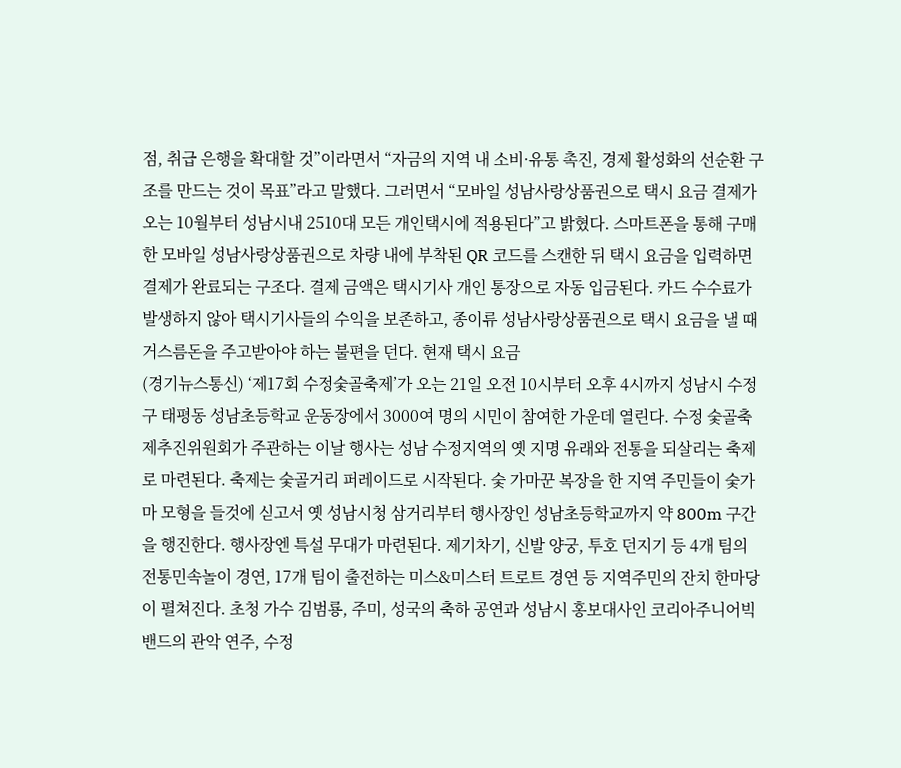점, 취급 은행을 확대할 것”이라면서 “자금의 지역 내 소비·유통 촉진, 경제 활성화의 선순환 구조를 만드는 것이 목표”라고 말했다. 그러면서 “모바일 성남사랑상품권으로 택시 요금 결제가 오는 10월부터 성남시내 2510대 모든 개인택시에 적용된다”고 밝혔다. 스마트폰을 통해 구매한 모바일 성남사랑상품권으로 차량 내에 부착된 QR 코드를 스캔한 뒤 택시 요금을 입력하면 결제가 완료되는 구조다. 결제 금액은 택시기사 개인 통장으로 자동 입금된다. 카드 수수료가 발생하지 않아 택시기사들의 수익을 보존하고, 종이류 성남사랑상품권으로 택시 요금을 낼 때 거스름돈을 주고받아야 하는 불편을 던다. 현재 택시 요금
(경기뉴스통신) ‘제17회 수정숯골축제’가 오는 21일 오전 10시부터 오후 4시까지 성남시 수정구 태평동 성남초등학교 운동장에서 3000여 명의 시민이 참여한 가운데 열린다. 수정 숯골축제추진위원회가 주관하는 이날 행사는 성남 수정지역의 옛 지명 유래와 전통을 되살리는 축제로 마련된다. 축제는 숯골거리 퍼레이드로 시작된다. 숯 가마꾼 복장을 한 지역 주민들이 숯가마 모형을 들것에 싣고서 옛 성남시청 삼거리부터 행사장인 성남초등학교까지 약 800m 구간을 행진한다. 행사장엔 특설 무대가 마련된다. 제기차기, 신발 양궁, 투호 던지기 등 4개 팀의 전통민속놀이 경연, 17개 팀이 출전하는 미스&미스터 트로트 경연 등 지역주민의 잔치 한마당이 펼쳐진다. 초청 가수 김범룡, 주미, 성국의 축하 공연과 성남시 홍보대사인 코리아주니어빅밴드의 관악 연주, 수정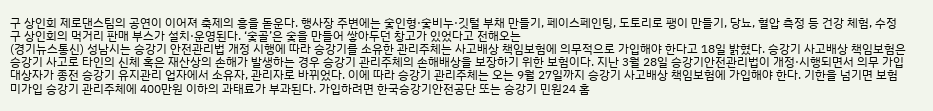구 상인회 제로댄스팀의 공연이 이어져 축제의 흥을 돋운다. 행사장 주변에는 숯인형·숯비누·깃털 부채 만들기, 페이스페인팅, 도토리로 팽이 만들기, 당뇨, 혈압 측정 등 건강 체험, 수정구 상인회의 먹거리 판매 부스가 설치·운영된다. ‘숯골’은 숯을 만들어 쌓아두던 창고가 있었다고 전해오는
(경기뉴스통신) 성남시는 승강기 안전관리법 개정 시행에 따라 승강기를 소유한 관리주체는 사고배상 책임보험에 의무적으로 가입해야 한다고 18일 밝혔다. 승강기 사고배상 책임보험은 승강기 사고로 타인의 신체 혹은 재산상의 손해가 발생하는 경우 승강기 관리주체의 손해배상을 보장하기 위한 보험이다. 지난 3월 28일 승강기안전관리법이 개정·시행되면서 의무 가입 대상자가 종전 승강기 유지관리 업자에서 소유자, 관리자로 바뀌었다. 이에 따라 승강기 관리주체는 오는 9월 27일까지 승강기 사고배상 책임보험에 가입해야 한다. 기한을 넘기면 보험 미가입 승강기 관리주체에 400만원 이하의 과태료가 부과된다. 가입하려면 한국승강기안전공단 또는 승강기 민원24 홈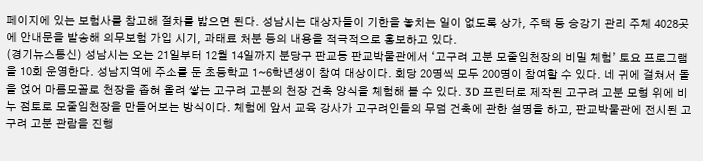페이지에 있는 보험사를 참고해 절차를 밟으면 된다. 성남시는 대상자들이 기한을 놓치는 일이 없도록 상가, 주택 등 승강기 관리 주체 4028곳에 안내문을 발송해 의무보험 가입 시기, 과태료 처분 등의 내용을 적극적으로 홍보하고 있다.
(경기뉴스통신) 성남시는 오는 21일부터 12월 14일까지 분당구 판교동 판교박물관에서 ‘고구려 고분 모줄임천장의 비밀 체험’ 토요 프로그램을 10회 운영한다. 성남지역에 주소를 둔 초등학교 1~6학년생이 참여 대상이다. 회당 20명씩 모두 200명이 참여할 수 있다. 네 귀에 걸쳐서 돌을 얹어 마름모꼴로 천장을 좁혀 올려 쌓는 고구려 고분의 천장 건축 양식을 체험해 볼 수 있다. 3D 프린터로 제작된 고구려 고분 모형 위에 비누 점토로 모줄임천장을 만들어보는 방식이다. 체험에 앞서 교육 강사가 고구려인들의 무덤 건축에 관한 설명을 하고, 판교박물관에 전시된 고구려 고분 관람을 진행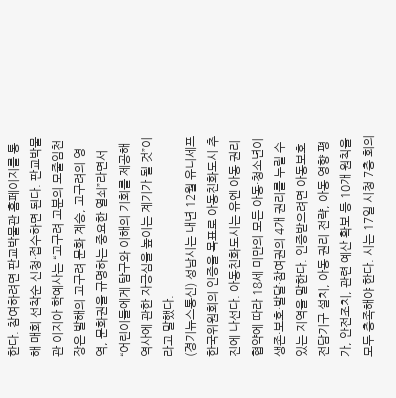한다. 참여하려면 판교박물관 홈페이지를 통해 매회 선착순 신청·접수하면 된다. 판교박물관 이지아 학예사는 “고구려 고분의 모줄임천장은 발해의 고구려 문화 계승, 고구려의 영역, 문화권을 규명하는 중요한 열쇠”라면서 “어린이들에게 탐구와 이해의 기회를 제공해 역사에 관한 자긍심을 높이는 계기가 될 것”이라고 말했다.
(경기뉴스통신) 성남시는 내년 12월 유니세프 한국위원회의 인증을 목표로 아동친화도시 추진에 나선다. 아동친화도시는 유엔 아동 권리 협약에 따라 18세 미만의 모든 아동·청소년이 생존·보호·발달·참여권의 4개 권리를 누릴 수 있는 지역을 말한다. 인증받으려면 아동보호 전담기구 설치, 아동 권리 전략, 아동 영향 평가, 안전조치, 관련 예산 확보 등 10개 원칙을 모두 충족해야 한다. 시는 17일 시청 7층 회의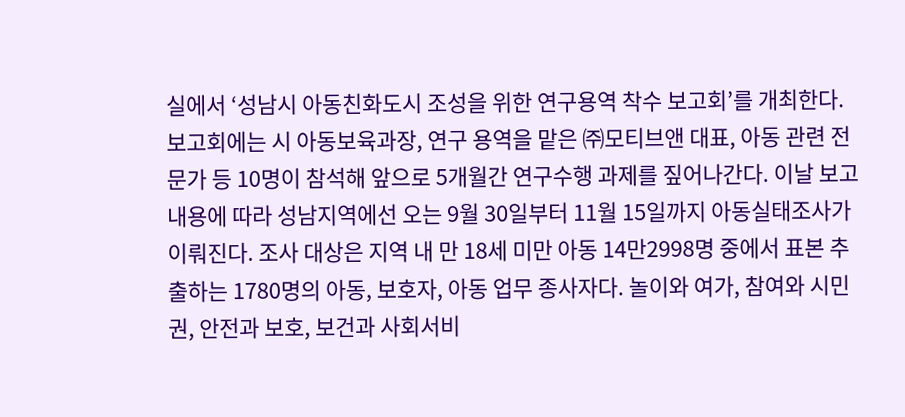실에서 ‘성남시 아동친화도시 조성을 위한 연구용역 착수 보고회’를 개최한다. 보고회에는 시 아동보육과장, 연구 용역을 맡은 ㈜모티브앤 대표, 아동 관련 전문가 등 10명이 참석해 앞으로 5개월간 연구수행 과제를 짚어나간다. 이날 보고 내용에 따라 성남지역에선 오는 9월 30일부터 11월 15일까지 아동실태조사가 이뤄진다. 조사 대상은 지역 내 만 18세 미만 아동 14만2998명 중에서 표본 추출하는 1780명의 아동, 보호자, 아동 업무 종사자다. 놀이와 여가, 참여와 시민권, 안전과 보호, 보건과 사회서비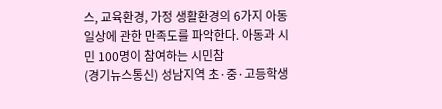스, 교육환경, 가정 생활환경의 6가지 아동 일상에 관한 만족도를 파악한다. 아동과 시민 100명이 참여하는 시민참
(경기뉴스통신) 성남지역 초·중·고등학생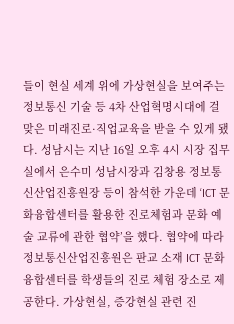들이 현실 세계 위에 가상현실을 보여주는 정보통신 기술 등 4차 산업혁명시대에 걸맞은 미래진로·직업교육을 받을 수 있게 됐다. 성남시는 지난 16일 오후 4시 시장 집무실에서 은수미 성남시장과 김창용 정보통신산업진흥원장 등이 참석한 가운데 ‘ICT 문화융합센터를 활용한 진로체험과 문화 예술 교류에 관한 협약’을 했다. 협약에 따라 정보통신산업진흥원은 판교 소재 ICT 문화융합센터를 학생들의 진로 체험 장소로 제공한다. 가상현실, 증강현실 관련 진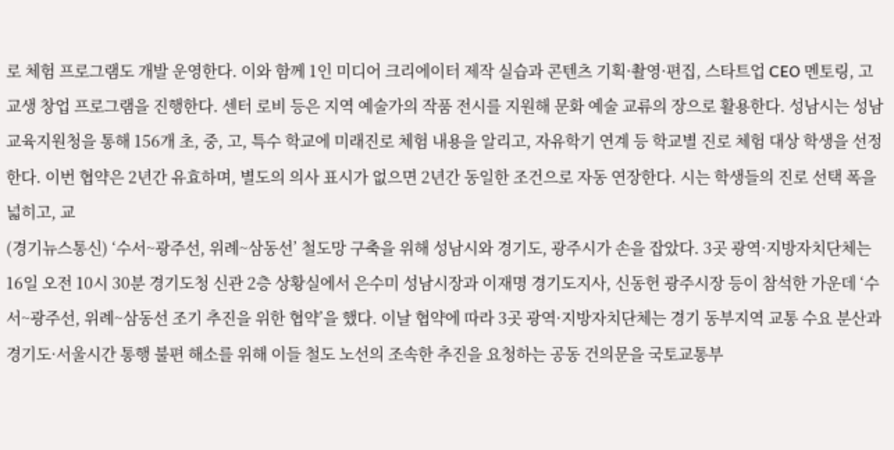로 체험 프로그램도 개발 운영한다. 이와 함께 1인 미디어 크리에이터 제작 실습과 콘텐츠 기획·촬영·편집, 스타트업 CEO 멘토링, 고교생 창업 프로그램을 진행한다. 센터 로비 등은 지역 예술가의 작품 전시를 지원해 문화 예술 교류의 장으로 활용한다. 성남시는 성남교육지원청을 통해 156개 초, 중, 고, 특수 학교에 미래진로 체험 내용을 알리고, 자유학기 연계 등 학교별 진로 체험 대상 학생을 선정한다. 이번 협약은 2년간 유효하며, 별도의 의사 표시가 없으면 2년간 동일한 조건으로 자동 연장한다. 시는 학생들의 진로 선택 폭을 넓히고, 교
(경기뉴스통신) ‘수서~광주선, 위례~삼동선’ 철도망 구축을 위해 성남시와 경기도, 광주시가 손을 잡았다. 3곳 광역·지방자치단체는 16일 오전 10시 30분 경기도청 신관 2층 상황실에서 은수미 성남시장과 이재명 경기도지사, 신동헌 광주시장 등이 참석한 가운데 ‘수서~광주선, 위례~삼동선 조기 추진을 위한 협약’을 했다. 이날 협약에 따라 3곳 광역·지방자치단체는 경기 동부지역 교통 수요 분산과 경기도·서울시간 통행 불편 해소를 위해 이들 철도 노선의 조속한 추진을 요청하는 공동 건의문을 국토교통부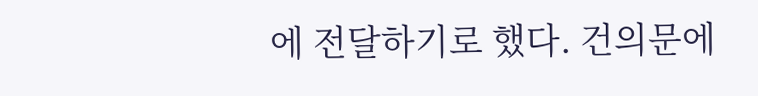에 전달하기로 했다. 건의문에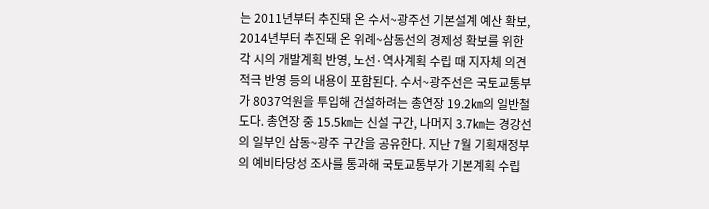는 2011년부터 추진돼 온 수서~광주선 기본설계 예산 확보, 2014년부터 추진돼 온 위례~삼동선의 경제성 확보를 위한 각 시의 개발계획 반영, 노선·역사계획 수립 때 지자체 의견 적극 반영 등의 내용이 포함된다. 수서~광주선은 국토교통부가 8037억원을 투입해 건설하려는 총연장 19.2㎞의 일반철도다. 총연장 중 15.5㎞는 신설 구간, 나머지 3.7㎞는 경강선의 일부인 삼동~광주 구간을 공유한다. 지난 7월 기획재정부의 예비타당성 조사를 통과해 국토교통부가 기본계획 수립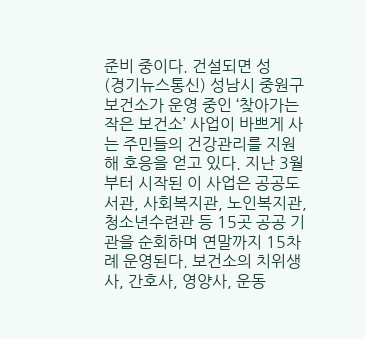준비 중이다. 건설되면 성
(경기뉴스통신) 성남시 중원구보건소가 운영 중인 ‘찾아가는 작은 보건소’ 사업이 바쁘게 사는 주민들의 건강관리를 지원해 호응을 얻고 있다. 지난 3월부터 시작된 이 사업은 공공도서관, 사회복지관, 노인복지관, 청소년수련관 등 15곳 공공 기관을 순회하며 연말까지 15차례 운영된다. 보건소의 치위생사, 간호사, 영양사, 운동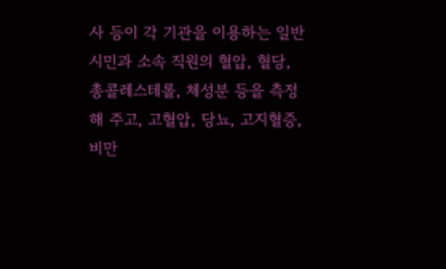사 등이 각 기관을 이용하는 일반시민과 소속 직원의 혈압, 혈당, 총콜레스테롤, 체성분 등을 측정해 주고, 고혈압, 당뇨, 고지혈증, 비만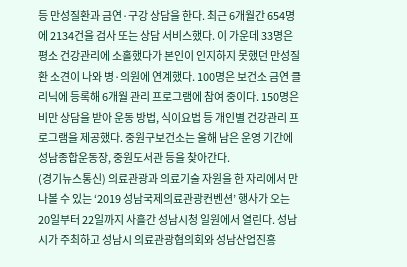등 만성질환과 금연·구강 상담을 한다. 최근 6개월간 654명에 2134건을 검사 또는 상담 서비스했다. 이 가운데 33명은 평소 건강관리에 소홀했다가 본인이 인지하지 못했던 만성질환 소견이 나와 병·의원에 연계했다. 100명은 보건소 금연 클리닉에 등록해 6개월 관리 프로그램에 참여 중이다. 150명은 비만 상담을 받아 운동 방법, 식이요법 등 개인별 건강관리 프로그램을 제공했다. 중원구보건소는 올해 남은 운영 기간에 성남종합운동장, 중원도서관 등을 찾아간다.
(경기뉴스통신) 의료관광과 의료기술 자원을 한 자리에서 만나볼 수 있는 ‘2019 성남국제의료관광컨벤션’ 행사가 오는 20일부터 22일까지 사흘간 성남시청 일원에서 열린다. 성남시가 주최하고 성남시 의료관광협의회와 성남산업진흥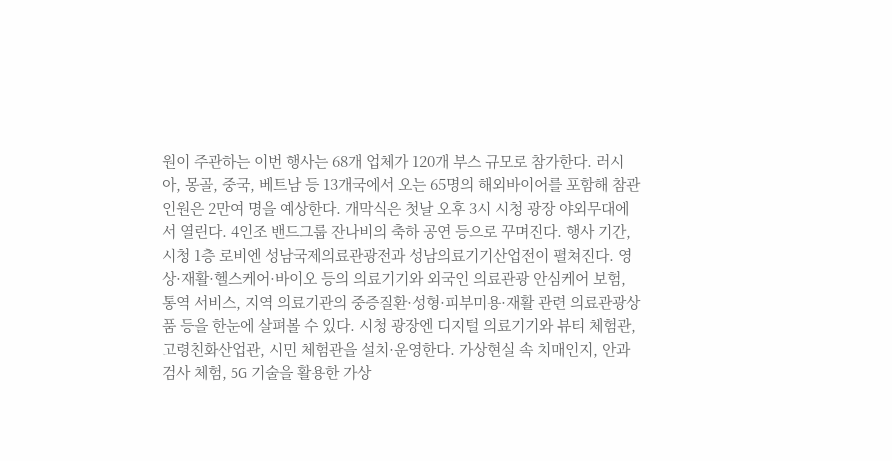원이 주관하는 이번 행사는 68개 업체가 120개 부스 규모로 참가한다. 러시아, 몽골, 중국, 베트남 등 13개국에서 오는 65명의 해외바이어를 포함해 참관 인원은 2만여 명을 예상한다. 개막식은 첫날 오후 3시 시청 광장 야외무대에서 열린다. 4인조 밴드그룹 잔나비의 축하 공연 등으로 꾸며진다. 행사 기간, 시청 1층 로비엔 성남국제의료관광전과 성남의료기기산업전이 펼쳐진다. 영상·재활·헬스케어·바이오 등의 의료기기와 외국인 의료관광 안심케어 보험, 통역 서비스, 지역 의료기관의 중증질환·성형·피부미용·재활 관련 의료관광상품 등을 한눈에 살펴볼 수 있다. 시청 광장엔 디지털 의료기기와 뷰티 체험관, 고령친화산업관, 시민 체험관을 설치·운영한다. 가상현실 속 치매인지, 안과 검사 체험, 5G 기술을 활용한 가상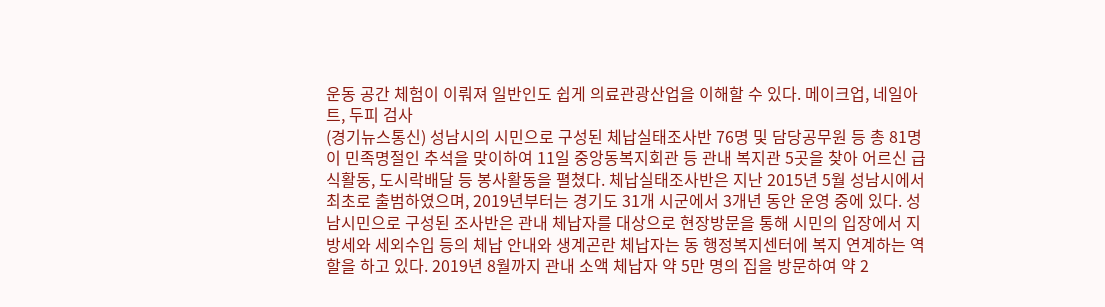운동 공간 체험이 이뤄져 일반인도 쉽게 의료관광산업을 이해할 수 있다. 메이크업, 네일아트, 두피 검사
(경기뉴스통신) 성남시의 시민으로 구성된 체납실태조사반 76명 및 담당공무원 등 총 81명이 민족명절인 추석을 맞이하여 11일 중앙동복지회관 등 관내 복지관 5곳을 찾아 어르신 급식활동, 도시락배달 등 봉사활동을 펼쳤다. 체납실태조사반은 지난 2015년 5월 성남시에서 최초로 출범하였으며, 2019년부터는 경기도 31개 시군에서 3개년 동안 운영 중에 있다. 성남시민으로 구성된 조사반은 관내 체납자를 대상으로 현장방문을 통해 시민의 입장에서 지방세와 세외수입 등의 체납 안내와 생계곤란 체납자는 동 행정복지센터에 복지 연계하는 역할을 하고 있다. 2019년 8월까지 관내 소액 체납자 약 5만 명의 집을 방문하여 약 2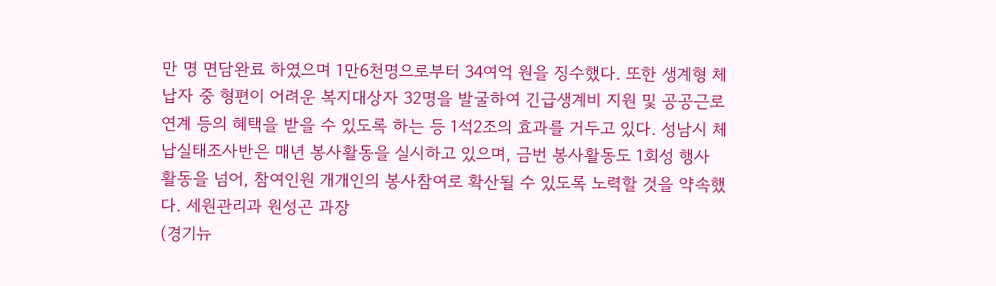만 명 면담완료 하였으며 1만6천명으로부터 34여억 원을 징수했다. 또한 생계형 체납자 중 형편이 어려운 복지대상자 32명을 발굴하여 긴급생계비 지원 및 공공근로 연계 등의 혜택을 받을 수 있도록 하는 등 1석2조의 효과를 거두고 있다. 성남시 체납실태조사반은 매년 봉사활동을 실시하고 있으며, 금번 봉사활동도 1회성 행사 활동을 넘어, 참여인원 개개인의 봉사참여로 확산될 수 있도록 노력할 것을 약속했다. 세원관리과 원성곤 과장
(경기뉴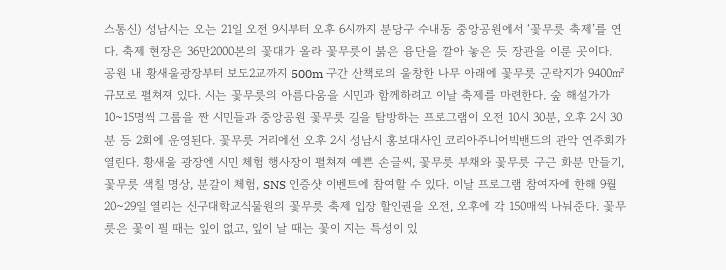스통신) 성남시는 오는 21일 오전 9시부터 오후 6시까지 분당구 수내동 중앙공원에서 ‘꽃무릇 축제’를 연다. 축제 현장은 36만2000본의 꽃대가 올라 꽃무릇이 붉은 융단을 깔아 놓은 듯 장관을 이룬 곳이다. 공원 내 황새울광장부터 보도2교까지 500m 구간 산책로의 울창한 나무 아래에 꽃무릇 군락지가 9400㎡ 규모로 펼쳐져 있다. 시는 꽃무릇의 아름다움을 시민과 함께하려고 이날 축제를 마련한다. 숲 해설가가 10~15명씩 그룹을 짠 시민들과 중앙공원 꽃무릇 길을 탐방하는 프로그램이 오전 10시 30분, 오후 2시 30분 등 2회에 운영된다. 꽃무릇 거리에선 오후 2시 성남시 홍보대사인 코리아주니어빅밴드의 관악 연주회가 열린다. 황새울 광장엔 시민 체험 행사장이 펼쳐져 예쁜 손글씨, 꽃무릇 부채와 꽃무릇 구근 화분 만들기, 꽃무릇 색칠 명상, 분갈이 체험, SNS 인증샷 이벤트에 참여할 수 있다. 이날 프로그램 참여자에 한해 9월 20~29일 열리는 신구대학교식물원의 꽃무릇 축제 입장 할인권을 오전, 오후에 각 150매씩 나눠준다. 꽃무릇은 꽃이 필 때는 잎이 없고, 잎이 날 때는 꽃이 지는 특성이 있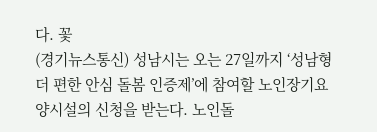다. 꽃
(경기뉴스통신) 성남시는 오는 27일까지 ‘성남형 더 편한 안심 돌봄 인증제’에 참여할 노인장기요양시설의 신청을 받는다. 노인돌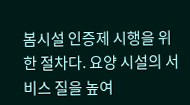봄시설 인증제 시행을 위한 절차다. 요양 시설의 서비스 질을 높여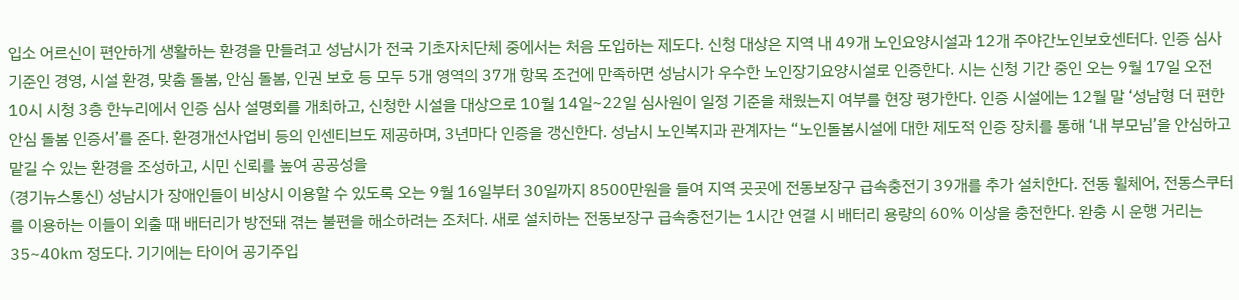입소 어르신이 편안하게 생활하는 환경을 만들려고 성남시가 전국 기초자치단체 중에서는 처음 도입하는 제도다. 신청 대상은 지역 내 49개 노인요양시설과 12개 주야간노인보호센터다. 인증 심사 기준인 경영, 시설 환경, 맞춤 돌봄, 안심 돌봄, 인권 보호 등 모두 5개 영역의 37개 항목 조건에 만족하면 성남시가 우수한 노인장기요양시설로 인증한다. 시는 신청 기간 중인 오는 9월 17일 오전 10시 시청 3층 한누리에서 인증 심사 설명회를 개최하고, 신청한 시설을 대상으로 10월 14일~22일 심사원이 일정 기준을 채웠는지 여부를 현장 평가한다. 인증 시설에는 12월 말 ‘성남형 더 편한 안심 돌봄 인증서’를 준다. 환경개선사업비 등의 인센티브도 제공하며, 3년마다 인증을 갱신한다. 성남시 노인복지과 관계자는 “노인돌봄시설에 대한 제도적 인증 장치를 통해 ‘내 부모님’을 안심하고 맡길 수 있는 환경을 조성하고, 시민 신뢰를 높여 공공성을
(경기뉴스통신) 성남시가 장애인들이 비상시 이용할 수 있도록 오는 9월 16일부터 30일까지 8500만원을 들여 지역 곳곳에 전동보장구 급속충전기 39개를 추가 설치한다. 전동 휠체어, 전동스쿠터를 이용하는 이들이 외출 때 배터리가 방전돼 겪는 불편을 해소하려는 조처다. 새로 설치하는 전동보장구 급속충전기는 1시간 연결 시 배터리 용량의 60% 이상을 충전한다. 완충 시 운행 거리는 35~40㎞ 정도다. 기기에는 타이어 공기주입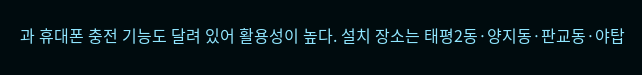과 휴대폰 충전 기능도 달려 있어 활용성이 높다. 설치 장소는 태평2동·양지동·판교동·야탑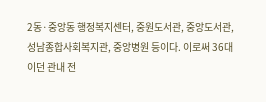2동·중앙동 행정복지센터, 중원도서관, 중앙도서관, 성남종합사회복지관, 중앙병원 등이다. 이로써 36대이던 관내 전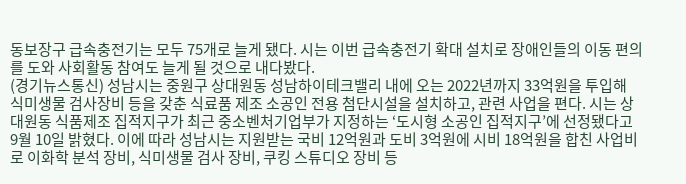동보장구 급속충전기는 모두 75개로 늘게 됐다. 시는 이번 급속충전기 확대 설치로 장애인들의 이동 편의를 도와 사회활동 참여도 늘게 될 것으로 내다봤다.
(경기뉴스통신) 성남시는 중원구 상대원동 성남하이테크밸리 내에 오는 2022년까지 33억원을 투입해 식미생물 검사장비 등을 갖춘 식료품 제조 소공인 전용 첨단시설을 설치하고, 관련 사업을 편다. 시는 상대원동 식품제조 집적지구가 최근 중소벤처기업부가 지정하는 ‘도시형 소공인 집적지구’에 선정됐다고 9월 10일 밝혔다. 이에 따라 성남시는 지원받는 국비 12억원과 도비 3억원에 시비 18억원을 합친 사업비로 이화학 분석 장비, 식미생물 검사 장비, 쿠킹 스튜디오 장비 등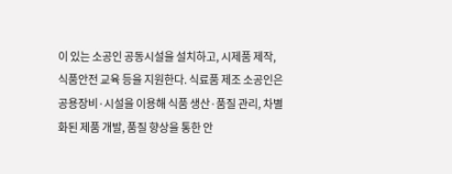이 있는 소공인 공동시설을 설치하고, 시제품 제작, 식품안전 교육 등을 지원한다. 식료품 제조 소공인은 공용장비·시설을 이용해 식품 생산·품질 관리, 차별화된 제품 개발, 품질 향상을 통한 안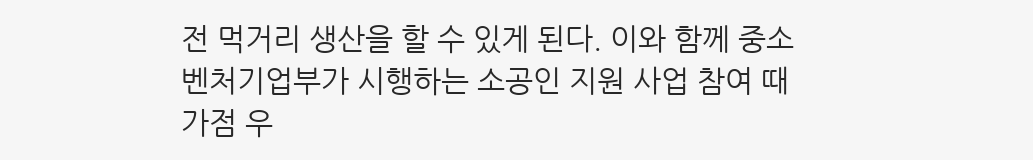전 먹거리 생산을 할 수 있게 된다. 이와 함께 중소벤처기업부가 시행하는 소공인 지원 사업 참여 때 가점 우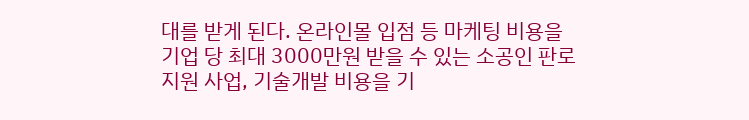대를 받게 된다. 온라인몰 입점 등 마케팅 비용을 기업 당 최대 3000만원 받을 수 있는 소공인 판로 지원 사업, 기술개발 비용을 기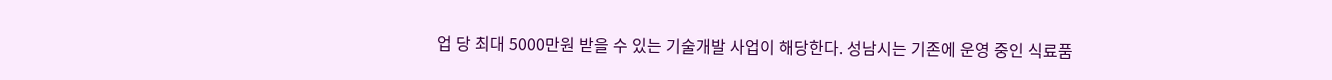업 당 최대 5000만원 받을 수 있는 기술개발 사업이 해당한다. 성남시는 기존에 운영 중인 식료품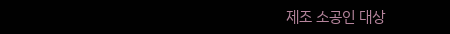제조 소공인 대상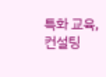특화 교육, 컨설팅